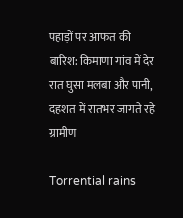पहाड़ों पर आफत की बारिश: किमाणा गांव में देर रात घुसा मलबा और पानी, दहशत में रातभर जागते रहे ग्रामीण

Torrential rains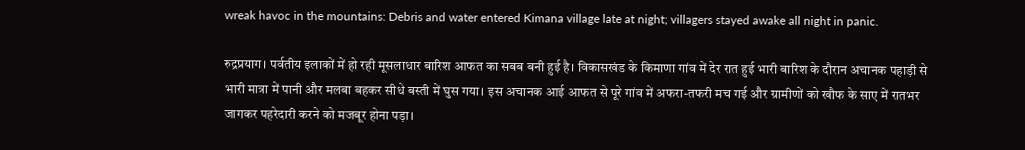wreak havoc in the mountains: Debris and water entered Kimana village late at night; villagers stayed awake all night in panic.

रुद्रप्रयाग। पर्वतीय इलाकों में हो रही मूसलाधार बारिश आफत का सबब बनी हुई है। विकासखंड के किमाणा गांव में देर रात हुई भारी बारिश के दौरान अचानक पहाड़ी से भारी मात्रा में पानी और मलबा बहकर सीधे बस्ती में घुस गया। इस अचानक आई आफत से पूरे गांव में अफरा-तफरी मच गई और ग्रामीणों को खौफ के साए में रातभर जागकर पहरेदारी करने को मजबूर होना पड़ा।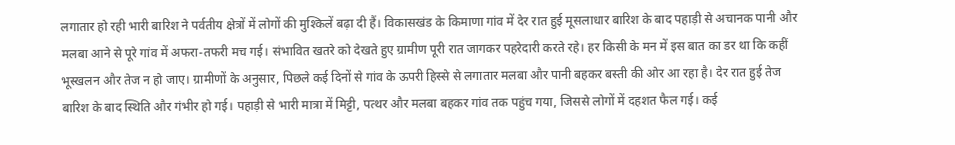लगातार हो रही भारी बारिश ने पर्वतीय क्षेत्रों में लोगों की मुश्किलें बढ़ा दी हैं। विकासखंड के किमाणा गांव में देर रात हुई मूसलाधार बारिश के बाद पहाड़ी से अचानक पानी और मलबा आने से पूरे गांव में अफरा-तफरी मच गई। संभावित खतरे को देखते हुए ग्रामीण पूरी रात जागकर पहरेदारी करते रहे। हर किसी के मन में इस बात का डर था कि कहीं भूस्खलन और तेज न हो जाए। ग्रामीणों के अनुसार, पिछले कई दिनों से गांव के ऊपरी हिस्से से लगातार मलबा और पानी बहकर बस्ती की ओर आ रहा है। देर रात हुई तेज बारिश के बाद स्थिति और गंभीर हो गई। पहाड़ी से भारी मात्रा में मिट्टी, पत्थर और मलबा बहकर गांव तक पहुंच गया, जिससे लोगों में दहशत फैल गई। कई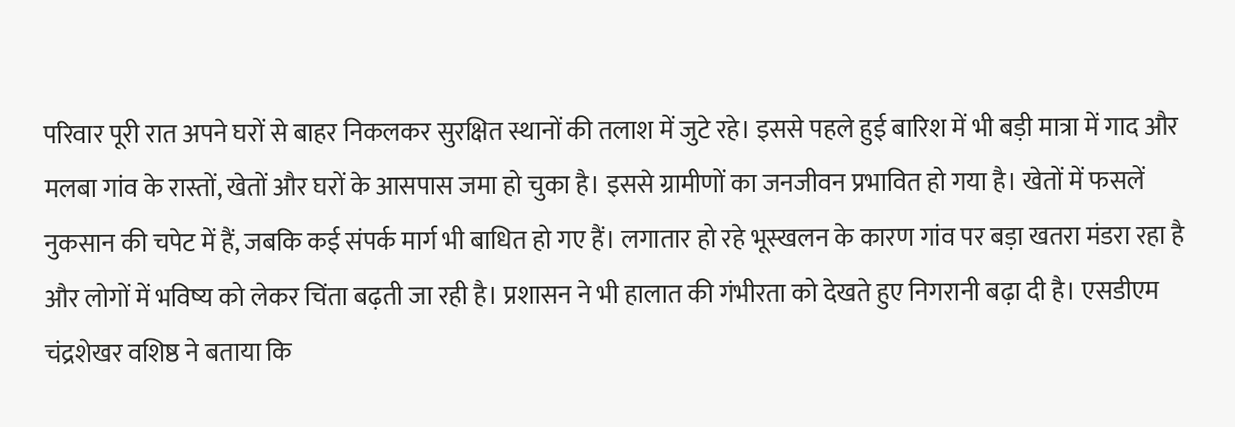परिवार पूरी रात अपने घरों से बाहर निकलकर सुरक्षित स्थानों की तलाश में जुटे रहे। इससे पहले हुई बारिश में भी बड़ी मात्रा में गाद और मलबा गांव के रास्तों, खेतों और घरों के आसपास जमा हो चुका है। इससे ग्रामीणों का जनजीवन प्रभावित हो गया है। खेतों में फसलें नुकसान की चपेट में हैं, जबकि कई संपर्क मार्ग भी बाधित हो गए हैं। लगातार हो रहे भूस्खलन के कारण गांव पर बड़ा खतरा मंडरा रहा है और लोगों में भविष्य को लेकर चिंता बढ़ती जा रही है। प्रशासन ने भी हालात की गंभीरता को देखते हुए निगरानी बढ़ा दी है। एसडीएम चंद्रशेखर वशिष्ठ ने बताया कि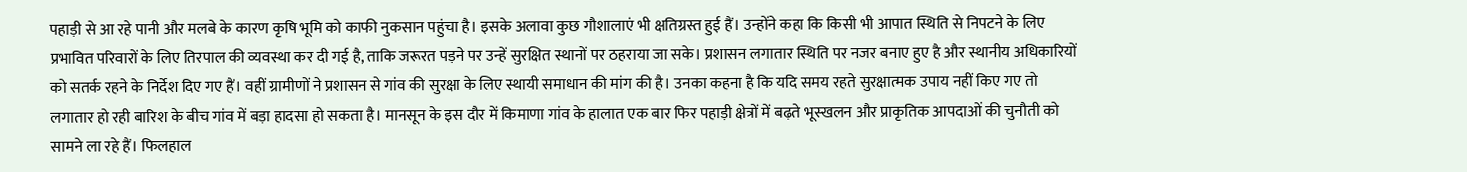पहाड़ी से आ रहे पानी और मलबे के कारण कृषि भूमि को काफी नुकसान पहुंचा है। इसके अलावा कुछ गौशालाएं भी क्षतिग्रस्त हुई हैं। उन्होंने कहा कि किसी भी आपात स्थिति से निपटने के लिए प्रभावित परिवारों के लिए तिरपाल की व्यवस्था कर दी गई है, ताकि जरूरत पड़ने पर उन्हें सुरक्षित स्थानों पर ठहराया जा सके। प्रशासन लगातार स्थिति पर नजर बनाए हुए है और स्थानीय अधिकारियों को सतर्क रहने के निर्देश दिए गए हैं। वहीं ग्रामीणों ने प्रशासन से गांव की सुरक्षा के लिए स्थायी समाधान की मांग की है। उनका कहना है कि यदि समय रहते सुरक्षात्मक उपाय नहीं किए गए तो लगातार हो रही बारिश के बीच गांव में बड़ा हादसा हो सकता है। मानसून के इस दौर में किमाणा गांव के हालात एक बार फिर पहाड़ी क्षेत्रों में बढ़ते भूस्खलन और प्राकृतिक आपदाओं की चुनौती को सामने ला रहे हैं। फिलहाल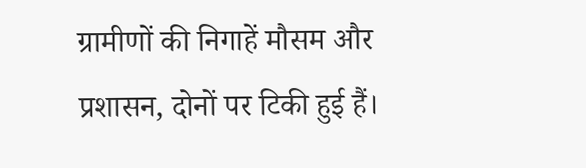ग्रामीणों की निगाहें मौसम और प्रशासन, दोनों पर टिकी हुई हैं।